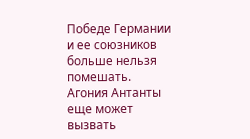Победе Германии и ее союзников больше нельзя помешать. Агония Антанты еще может вызвать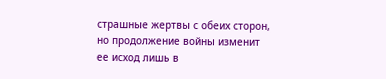страшные жертвы с обеих сторон, но продолжение войны изменит ее исход лишь в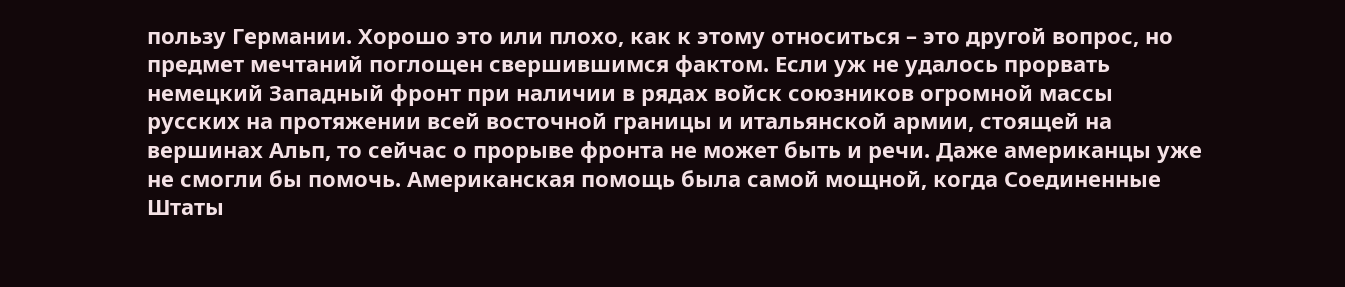пользу Германии. Хорошо это или плохо, как к этому относиться – это другой вопрос, но предмет мечтаний поглощен свершившимся фактом. Если уж не удалось прорвать немецкий Западный фронт при наличии в рядах войск союзников огромной массы русских на протяжении всей восточной границы и итальянской армии, стоящей на вершинах Альп, то сейчас о прорыве фронта не может быть и речи. Даже американцы уже не смогли бы помочь. Американская помощь была самой мощной, когда Соединенные Штаты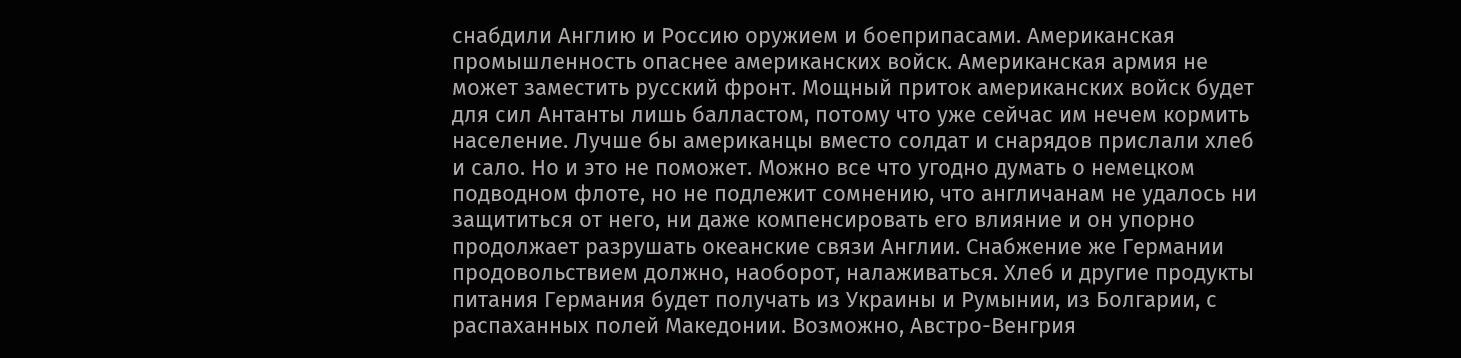снабдили Англию и Россию оружием и боеприпасами. Американская промышленность опаснее американских войск. Американская армия не может заместить русский фронт. Мощный приток американских войск будет для сил Антанты лишь балластом, потому что уже сейчас им нечем кормить население. Лучше бы американцы вместо солдат и снарядов прислали хлеб и сало. Но и это не поможет. Можно все что угодно думать о немецком подводном флоте, но не подлежит сомнению, что англичанам не удалось ни защититься от него, ни даже компенсировать его влияние и он упорно продолжает разрушать океанские связи Англии. Снабжение же Германии продовольствием должно, наоборот, налаживаться. Хлеб и другие продукты питания Германия будет получать из Украины и Румынии, из Болгарии, с распаханных полей Македонии. Возможно, Австро-Венгрия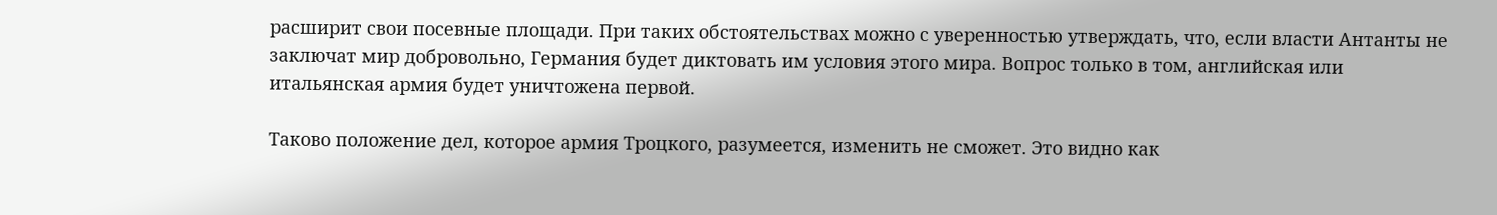расширит свои посевные площади. При таких обстоятельствах можно с уверенностью утверждать, что, если власти Антанты не заключат мир добровольно, Германия будет диктовать им условия этого мира. Вопрос только в том, английская или итальянская армия будет уничтожена первой.

Таково положение дел, которое армия Троцкого, разумеется, изменить не сможет. Это видно как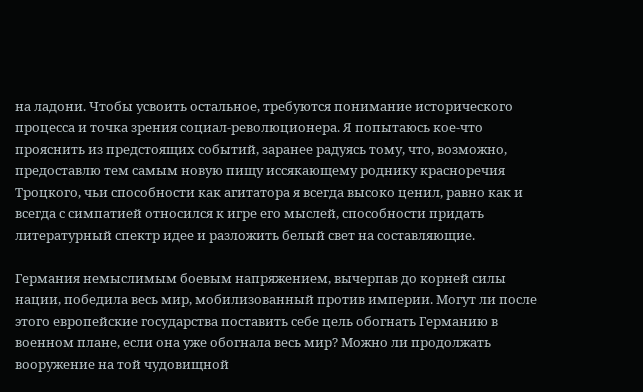на ладони. Чтобы усвоить остальное, требуются понимание исторического процесса и точка зрения социал-революционера. Я попытаюсь кое-что прояснить из предстоящих событий, заранее радуясь тому, что, возможно, предоставлю тем самым новую пищу иссякающему роднику красноречия Троцкого, чьи способности как агитатора я всегда высоко ценил, равно как и всегда с симпатией относился к игре его мыслей, способности придать литературный спектр идее и разложить белый свет на составляющие.

Германия немыслимым боевым напряжением, вычерпав до корней силы нации, победила весь мир, мобилизованный против империи. Могут ли после этого европейские государства поставить себе цель обогнать Германию в военном плане, если она уже обогнала весь мир? Можно ли продолжать вооружение на той чудовищной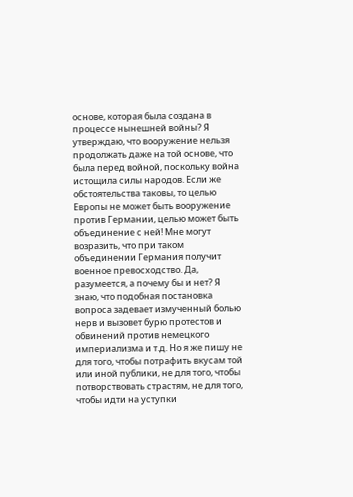основе, которая была создана в процессе нынешней войны? Я утверждаю, что вооружение нельзя продолжать даже на той основе, что была перед войной, поскольку война истощила силы народов. Если же обстоятельства таковы, то целью Европы не может быть вооружение против Германии, целью может быть объединение с ней! Мне могут возразить, что при таком объединении Германия получит военное превосходство. Да, разумеется, а почему бы и нет? Я знаю, что подобная постановка вопроса задевает измученный болью нерв и вызовет бурю протестов и обвинений против немецкого империализма и т.д. Но я же пишу не для того, чтобы потрафить вкусам той или иной публики, не для того, чтобы потворствовать страстям, не для того, чтобы идти на уступки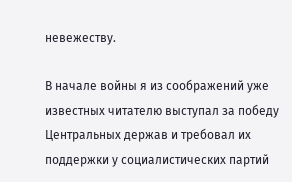невежеству.

В начале войны я из соображений уже известных читателю выступал за победу Центральных держав и требовал их поддержки у социалистических партий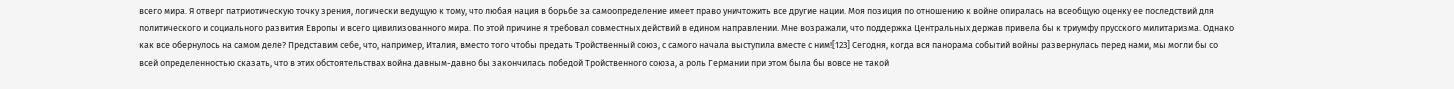всего мира. Я отверг патриотическую точку зрения, логически ведущую к тому, что любая нация в борьбе за самоопределение имеет право уничтожить все другие нации. Моя позиция по отношению к войне опиралась на всеобщую оценку ее последствий для политического и социального развития Европы и всего цивилизованного мира. По этой причине я требовал совместных действий в едином направлении. Мне возражали, что поддержка Центральных держав привела бы к триумфу прусского милитаризма. Однако как все обернулось на самом деле? Представим себе, что, например, Италия, вместо того чтобы предать Тройственный союз, с самого начала выступила вместе с ним![123] Сегодня, когда вся панорама событий войны развернулась перед нами, мы могли бы со всей определенностью сказать, что в этих обстоятельствах война давным-давно бы закончилась победой Тройственного союза, а роль Германии при этом была бы вовсе не такой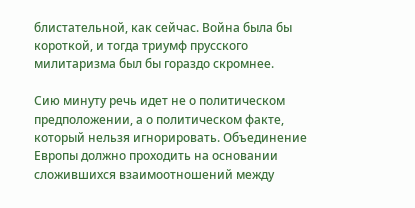блистательной, как сейчас. Война была бы короткой, и тогда триумф прусского милитаризма был бы гораздо скромнее.

Сию минуту речь идет не о политическом предположении, а о политическом факте, который нельзя игнорировать. Объединение Европы должно проходить на основании сложившихся взаимоотношений между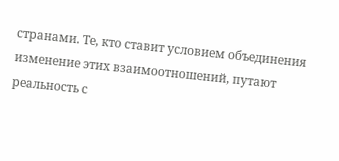странами. Те, кто ставит условием объединения изменение этих взаимоотношений, путают реальность с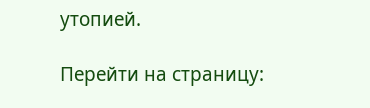утопией.

Перейти на страницу: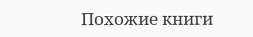Похожие книги